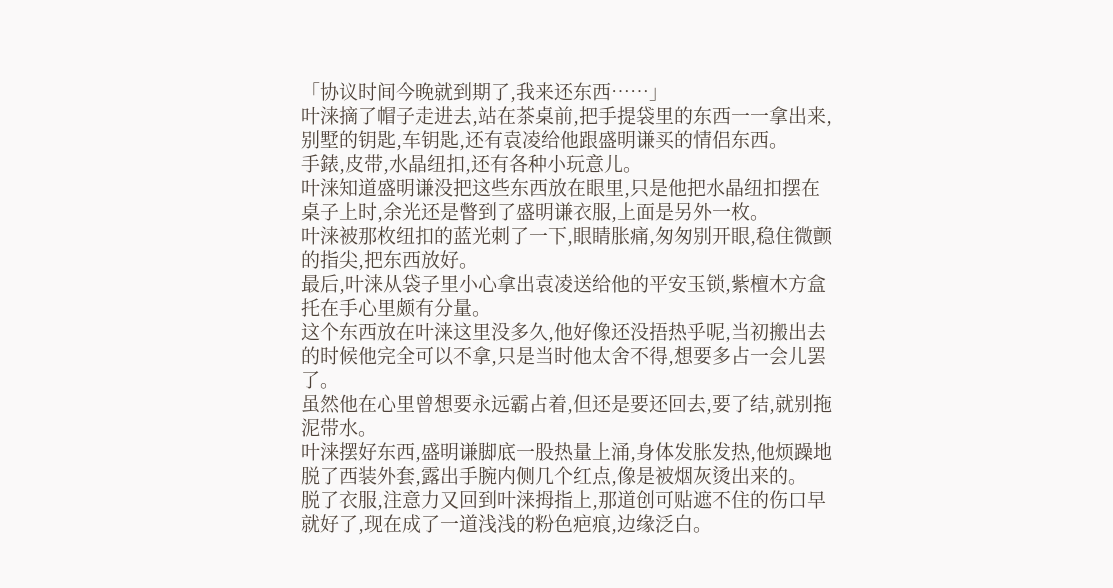「协议时间今晚就到期了,我来还东西……」
叶涞摘了帽子走进去,站在茶桌前,把手提袋里的东西一一拿出来,别墅的钥匙,车钥匙,还有袁凌给他跟盛明谦买的情侣东西。
手錶,皮带,水晶纽扣,还有各种小玩意儿。
叶涞知道盛明谦没把这些东西放在眼里,只是他把水晶纽扣摆在桌子上时,余光还是瞥到了盛明谦衣服,上面是另外一枚。
叶涞被那枚纽扣的蓝光刺了一下,眼睛胀痛,匆匆别开眼,稳住微颤的指尖,把东西放好。
最后,叶涞从袋子里小心拿出袁凌送给他的平安玉锁,紫檀木方盒托在手心里颇有分量。
这个东西放在叶涞这里没多久,他好像还没捂热乎呢,当初搬出去的时候他完全可以不拿,只是当时他太舍不得,想要多占一会儿罢了。
虽然他在心里曾想要永远霸占着,但还是要还回去,要了结,就别拖泥带水。
叶涞摆好东西,盛明谦脚底一股热量上涌,身体发胀发热,他烦躁地脱了西装外套,露出手腕内侧几个红点,像是被烟灰烫出来的。
脱了衣服,注意力又回到叶涞拇指上,那道创可贴遮不住的伤口早就好了,现在成了一道浅浅的粉色疤痕,边缘泛白。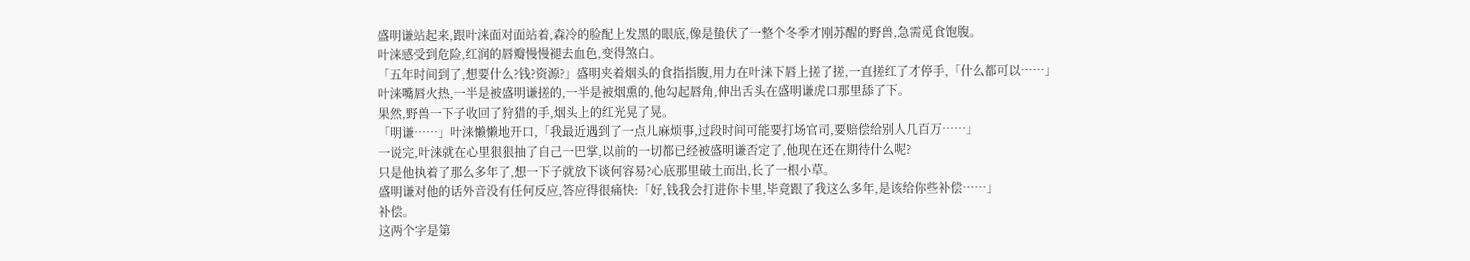盛明谦站起来,跟叶涞面对面站着,森冷的脸配上发黑的眼底,像是蛰伏了一整个冬季才刚苏醒的野兽,急需觅食饱腹。
叶涞感受到危险,红润的唇瓣慢慢褪去血色,变得煞白。
「五年时间到了,想要什么?钱?资源?」盛明夹着烟头的食指指腹,用力在叶涞下唇上搓了搓,一直搓红了才停手,「什么都可以……」
叶涞嘴唇火热,一半是被盛明谦搓的,一半是被烟熏的,他勾起唇角,伸出舌头在盛明谦虎口那里舔了下。
果然,野兽一下子收回了狩猎的手,烟头上的红光晃了晃。
「明谦……」叶涞懒懒地开口,「我最近遇到了一点儿麻烦事,过段时间可能要打场官司,要赔偿给别人几百万……」
一说完,叶涞就在心里狠狠抽了自己一巴掌,以前的一切都已经被盛明谦否定了,他现在还在期待什么呢?
只是他执着了那么多年了,想一下子就放下谈何容易?心底那里破土而出,长了一根小草。
盛明谦对他的话外音没有任何反应,答应得很痛快:「好,钱我会打进你卡里,毕竟跟了我这么多年,是该给你些补偿……」
补偿。
这两个字是第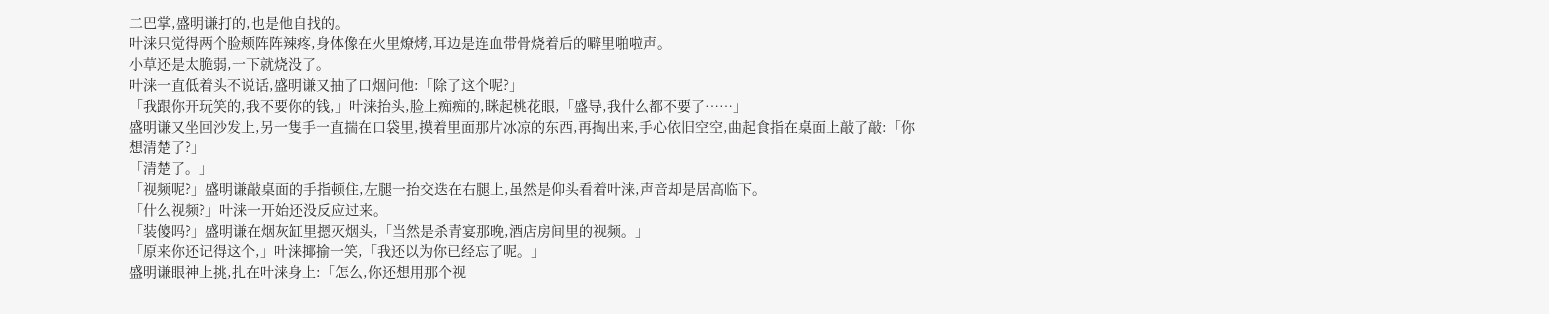二巴掌,盛明谦打的,也是他自找的。
叶涞只觉得两个脸颊阵阵辣疼,身体像在火里燎烤,耳边是连血带骨烧着后的噼里啪啦声。
小草还是太脆弱,一下就烧没了。
叶涞一直低着头不说话,盛明谦又抽了口烟问他:「除了这个呢?」
「我跟你开玩笑的,我不要你的钱,」叶涞抬头,脸上痴痴的,眯起桃花眼,「盛导,我什么都不要了……」
盛明谦又坐回沙发上,另一隻手一直揣在口袋里,摸着里面那片冰凉的东西,再掏出来,手心依旧空空,曲起食指在桌面上敲了敲:「你想清楚了?」
「清楚了。」
「视频呢?」盛明谦敲桌面的手指顿住,左腿一抬交迭在右腿上,虽然是仰头看着叶涞,声音却是居高临下。
「什么视频?」叶涞一开始还没反应过来。
「装傻吗?」盛明谦在烟灰缸里摁灭烟头,「当然是杀青宴那晚,酒店房间里的视频。」
「原来你还记得这个,」叶涞揶揄一笑,「我还以为你已经忘了呢。」
盛明谦眼神上挑,扎在叶涞身上:「怎么,你还想用那个视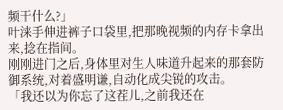频干什么?」
叶涞手伸进裤子口袋里,把那晚视频的内存卡拿出来,捻在指间。
刚刚进门之后,身体里对生人味道升起来的那套防御系统,对着盛明谦,自动化成尖锐的攻击。
「我还以为你忘了这茬儿,之前我还在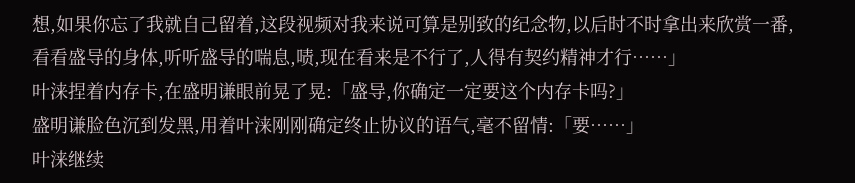想,如果你忘了我就自己留着,这段视频对我来说可算是别致的纪念物,以后时不时拿出来欣赏一番,看看盛导的身体,听听盛导的喘息,啧,现在看来是不行了,人得有契约精神才行……」
叶涞捏着内存卡,在盛明谦眼前晃了晃:「盛导,你确定一定要这个内存卡吗?」
盛明谦脸色沉到发黑,用着叶涞刚刚确定终止协议的语气,毫不留情:「要……」
叶涞继续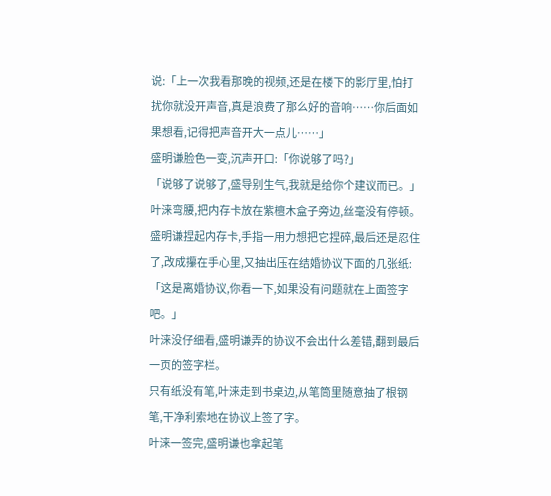说:「上一次我看那晚的视频,还是在楼下的影厅里,怕打扰你就没开声音,真是浪费了那么好的音响……你后面如果想看,记得把声音开大一点儿……」
盛明谦脸色一变,沉声开口:「你说够了吗?」
「说够了说够了,盛导别生气,我就是给你个建议而已。」叶涞弯腰,把内存卡放在紫檀木盒子旁边,丝毫没有停顿。
盛明谦捏起内存卡,手指一用力想把它捏碎,最后还是忍住了,改成攥在手心里,又抽出压在结婚协议下面的几张纸:「这是离婚协议,你看一下,如果没有问题就在上面签字吧。」
叶涞没仔细看,盛明谦弄的协议不会出什么差错,翻到最后一页的签字栏。
只有纸没有笔,叶涞走到书桌边,从笔筒里随意抽了根钢笔,干净利索地在协议上签了字。
叶涞一签完,盛明谦也拿起笔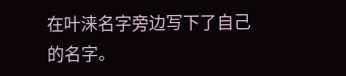在叶涞名字旁边写下了自己的名字。